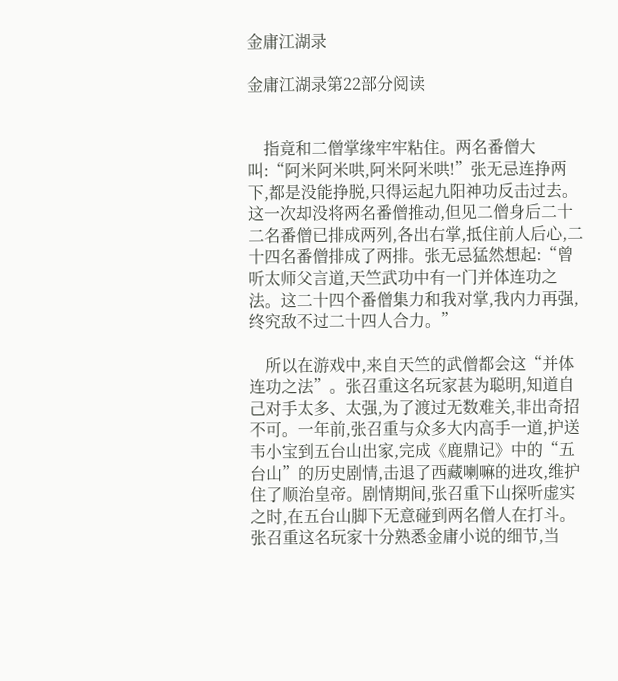金庸江湖录

金庸江湖录第22部分阅读


    指竟和二僧掌缘牢牢粘住。两名番僧大叫:“阿米阿米哄,阿米阿米哄!”张无忌连挣两下,都是没能挣脱,只得运起九阳神功反击过去。这一次却没将两名番僧推动,但见二僧身后二十二名番僧已排成两列,各出右掌,抵住前人后心,二十四名番僧排成了两排。张无忌猛然想起:“曾听太师父言道,天竺武功中有一门并体连功之法。这二十四个番僧集力和我对掌,我内力再强,终究敌不过二十四人合力。”

    所以在游戏中,来自天竺的武僧都会这“并体连功之法”。张召重这名玩家甚为聪明,知道自己对手太多、太强,为了渡过无数难关,非出奇招不可。一年前,张召重与众多大内高手一道,护送韦小宝到五台山出家,完成《鹿鼎记》中的“五台山”的历史剧情,击退了西藏喇嘛的进攻,维护住了顺治皇帝。剧情期间,张召重下山探听虚实之时,在五台山脚下无意碰到两名僧人在打斗。张召重这名玩家十分熟悉金庸小说的细节,当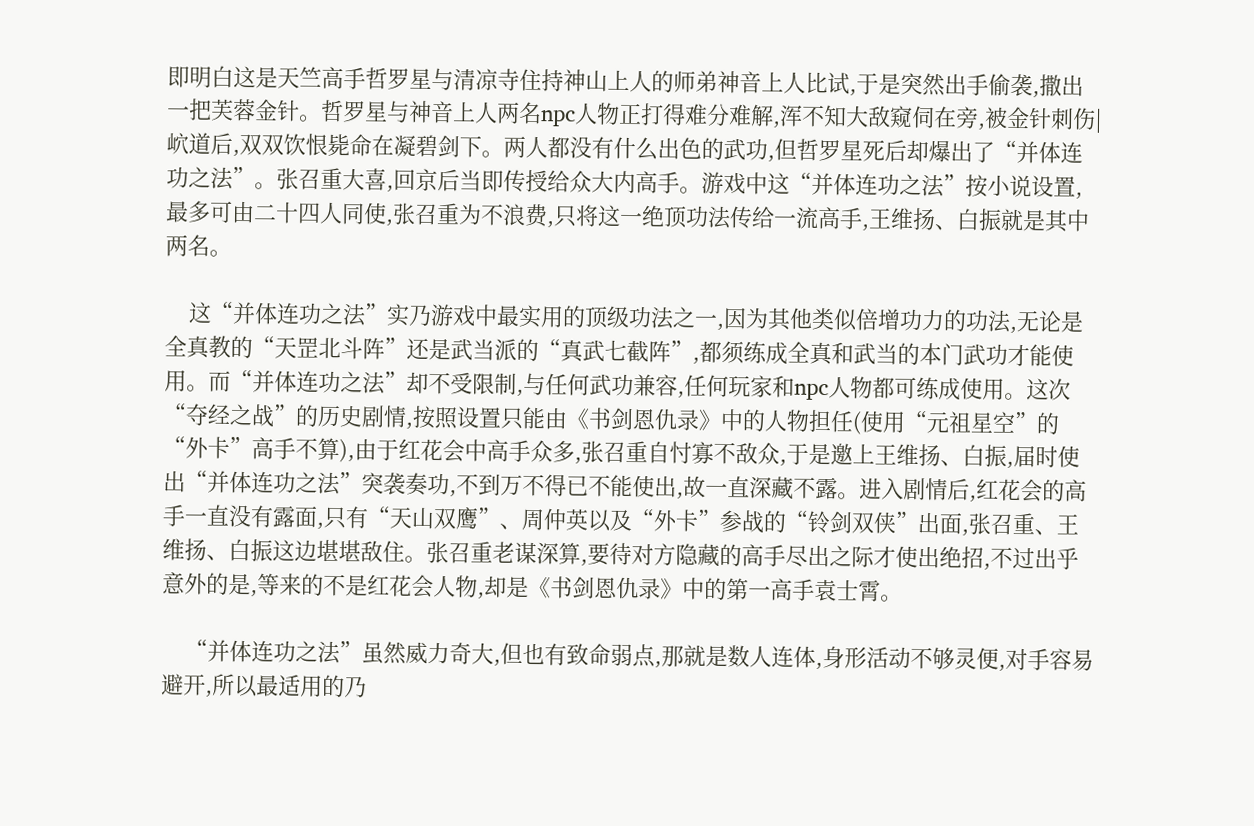即明白这是天竺高手哲罗星与清凉寺住持神山上人的师弟神音上人比试,于是突然出手偷袭,撒出一把芙蓉金针。哲罗星与神音上人两名npc人物正打得难分难解,浑不知大敌窥伺在旁,被金针刺伤|岤道后,双双饮恨毙命在凝碧剑下。两人都没有什么出色的武功,但哲罗星死后却爆出了“并体连功之法”。张召重大喜,回京后当即传授给众大内高手。游戏中这“并体连功之法”按小说设置,最多可由二十四人同使,张召重为不浪费,只将这一绝顶功法传给一流高手,王维扬、白振就是其中两名。

    这“并体连功之法”实乃游戏中最实用的顶级功法之一,因为其他类似倍增功力的功法,无论是全真教的“天罡北斗阵”还是武当派的“真武七截阵”,都须练成全真和武当的本门武功才能使用。而“并体连功之法”却不受限制,与任何武功兼容,任何玩家和npc人物都可练成使用。这次“夺经之战”的历史剧情,按照设置只能由《书剑恩仇录》中的人物担任(使用“元祖星空”的“外卡”高手不算),由于红花会中高手众多,张召重自忖寡不敌众,于是邀上王维扬、白振,届时使出“并体连功之法”突袭奏功,不到万不得已不能使出,故一直深藏不露。进入剧情后,红花会的高手一直没有露面,只有“天山双鹰”、周仲英以及“外卡”参战的“铃剑双侠”出面,张召重、王维扬、白振这边堪堪敌住。张召重老谋深算,要待对方隐藏的高手尽出之际才使出绝招,不过出乎意外的是,等来的不是红花会人物,却是《书剑恩仇录》中的第一高手袁士霄。

    “并体连功之法”虽然威力奇大,但也有致命弱点,那就是数人连体,身形活动不够灵便,对手容易避开,所以最适用的乃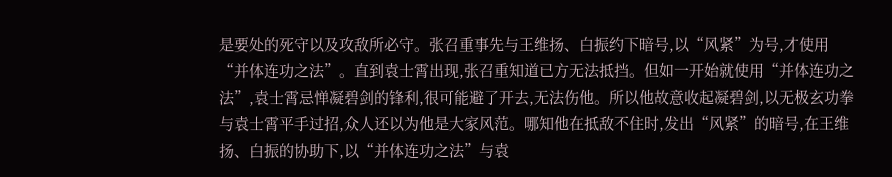是要处的死守以及攻敌所必守。张召重事先与王维扬、白振约下暗号,以“风紧”为号,才使用“并体连功之法”。直到袁士霄出现,张召重知道已方无法抵挡。但如一开始就使用“并体连功之法”,袁士霄忌惮凝碧剑的锋利,很可能避了开去,无法伤他。所以他故意收起凝碧剑,以无极玄功拳与袁士霄平手过招,众人还以为他是大家风范。哪知他在抵敌不住时,发出“风紧”的暗号,在王维扬、白振的协助下,以“并体连功之法”与袁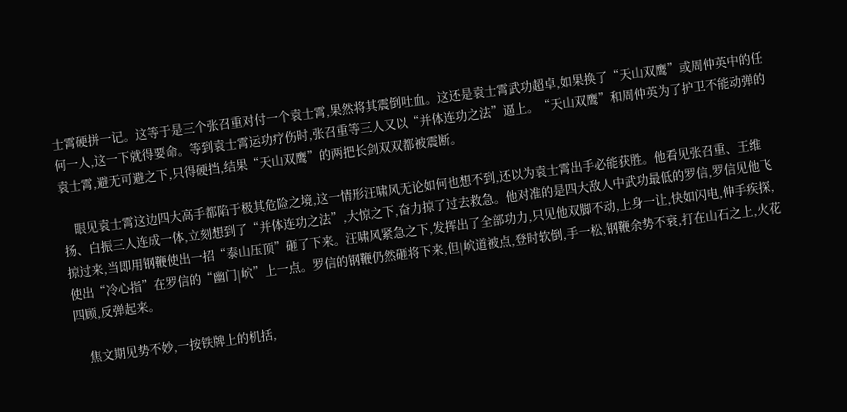士霄硬拼一记。这等于是三个张召重对付一个袁士霄,果然将其震倒吐血。这还是袁士霄武功超卓,如果换了“天山双鹰”或周仲英中的任何一人,这一下就得要命。等到袁士霄运功疗伤时,张召重等三人又以“并体连功之法”逼上。“天山双鹰”和周仲英为了护卫不能动弹的袁士霄,避无可避之下,只得硬挡,结果“天山双鹰”的两把长剑双双都被震断。

    眼见袁士霄这边四大高手都陷于极其危险之境,这一情形汪啸风无论如何也想不到,还以为袁士霄出手必能获胜。他看见张召重、王维扬、白振三人连成一体,立刻想到了“并体连功之法”,大惊之下,奋力掠了过去救急。他对准的是四大敌人中武功最低的罗信,罗信见他飞掠过来,当即用钢鞭使出一招“泰山压顶”砸了下来。汪啸风紧急之下,发挥出了全部功力,只见他双脚不动,上身一让,快如闪电,伸手疾探,使出“冷心指”在罗信的“幽门|岤”上一点。罗信的钢鞭仍然砸将下来,但|岤道被点,登时软倒,手一松,钢鞭余势不衰,打在山石之上,火花四顾,反弹起来。

    焦文期见势不妙,一按铁牌上的机括,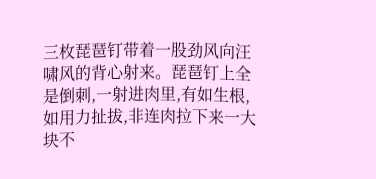三枚琵琶钉带着一股劲风向汪啸风的背心射来。琵琶钉上全是倒刺,一射进肉里,有如生根,如用力扯拔,非连肉拉下来一大块不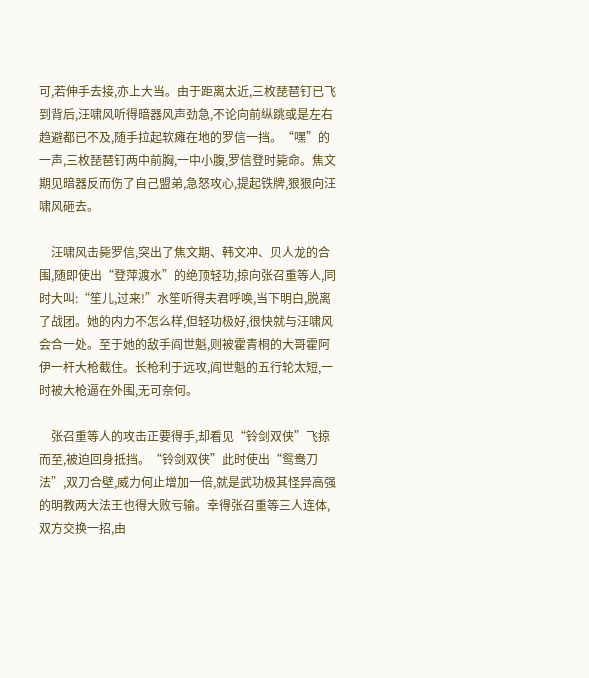可,若伸手去接,亦上大当。由于距离太近,三枚琵琶钉已飞到背后,汪啸风听得暗器风声劲急,不论向前纵跳或是左右趋避都已不及,随手拉起软瘫在地的罗信一挡。“嘿”的一声,三枚琵琶钉两中前胸,一中小腹,罗信登时毙命。焦文期见暗器反而伤了自己盟弟,急怒攻心,提起铁牌,狠狠向汪啸风砸去。

    汪啸风击毙罗信,突出了焦文期、韩文冲、贝人龙的合围,随即使出“登萍渡水”的绝顶轻功,掠向张召重等人,同时大叫:“笙儿,过来!”水笙听得夫君呼唤,当下明白,脱离了战团。她的内力不怎么样,但轻功极好,很快就与汪啸风会合一处。至于她的敌手阎世魁,则被霍青桐的大哥霍阿伊一杆大枪截住。长枪利于远攻,阎世魁的五行轮太短,一时被大枪逼在外围,无可奈何。

    张召重等人的攻击正要得手,却看见“铃剑双侠”飞掠而至,被迫回身抵挡。“铃剑双侠”此时使出“鸳鸯刀法”,双刀合壁,威力何止增加一倍,就是武功极其怪异高强的明教两大法王也得大败亏输。幸得张召重等三人连体,双方交换一招,由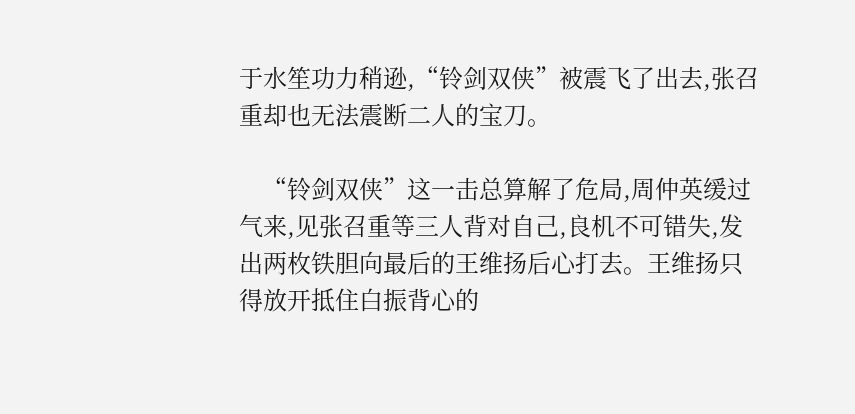于水笙功力稍逊,“铃剑双侠”被震飞了出去,张召重却也无法震断二人的宝刀。

    “铃剑双侠”这一击总算解了危局,周仲英缓过气来,见张召重等三人背对自己,良机不可错失,发出两枚铁胆向最后的王维扬后心打去。王维扬只得放开抵住白振背心的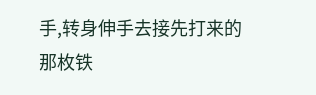手,转身伸手去接先打来的那枚铁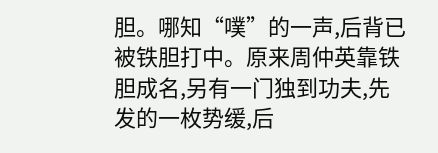胆。哪知“噗”的一声,后背已被铁胆打中。原来周仲英靠铁胆成名,另有一门独到功夫,先发的一枚势缓,后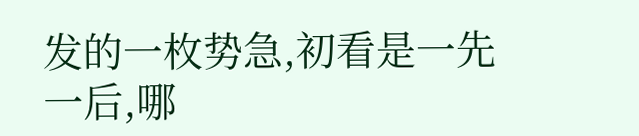发的一枚势急,初看是一先一后,哪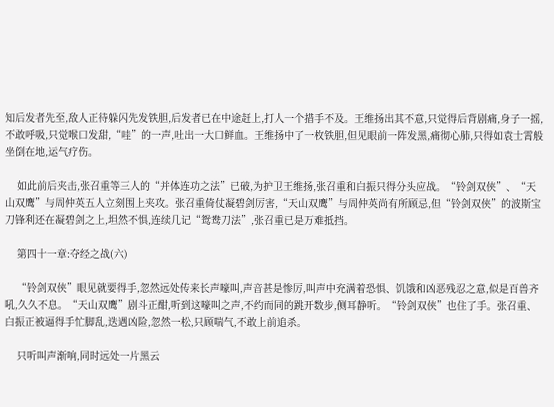知后发者先至,敌人正待躲闪先发铁胆,后发者已在中途赶上,打人一个措手不及。王维扬出其不意,只觉得后背剧痛,身子一摇,不敢呼吸,只觉喉口发甜,“哇”的一声,吐出一大口鲜血。王维扬中了一枚铁胆,但见眼前一阵发黑,痛彻心肺,只得如袁士霄般坐倒在地,运气疗伤。

    如此前后夹击,张召重等三人的“并体连功之法”已破,为护卫王维扬,张召重和白振只得分头应战。“铃剑双侠”、“天山双鹰”与周仲英五人立刻围上夹攻。张召重倚仗凝碧剑厉害,“天山双鹰”与周仲英尚有所顾忌,但“铃剑双侠”的波斯宝刀锋利还在凝碧剑之上,坦然不惧,连续几记“鸳鸯刀法”,张召重已是万难抵挡。

    第四十一章:夺经之战(六)

    “铃剑双侠”眼见就要得手,忽然远处传来长声嚎叫,声音甚是惨厉,叫声中充满着恐惧、饥饿和凶恶残忍之意,似是百兽齐吼,久久不息。“天山双鹰”剧斗正酣,听到这嚎叫之声,不约而同的跳开数步,侧耳静听。“铃剑双侠”也住了手。张召重、白振正被逼得手忙脚乱,迭遇凶险,忽然一松,只顾喘气,不敢上前追杀。

    只听叫声渐响,同时远处一片黑云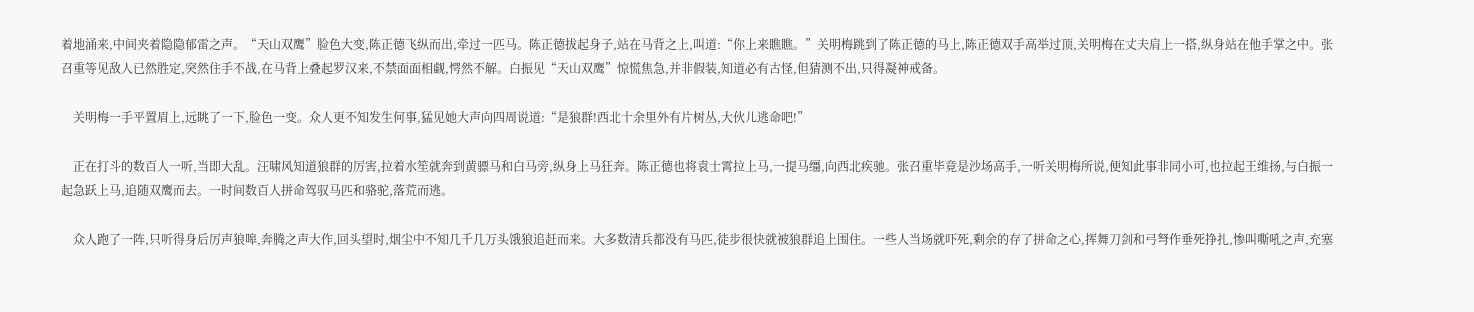着地涌来,中间夹着隐隐郁雷之声。“天山双鹰”脸色大变,陈正德飞纵而出,牵过一匹马。陈正德拔起身子,站在马背之上,叫道:“你上来瞧瞧。”关明梅跳到了陈正德的马上,陈正德双手高举过顶,关明梅在丈夫肩上一搭,纵身站在他手掌之中。张召重等见敌人已然胜定,突然住手不战,在马背上叠起罗汉来,不禁面面相觑,愕然不解。白振见“天山双鹰”惊慌焦急,并非假装,知道必有古怪,但猜测不出,只得凝神戒备。

    关明梅一手平置眉上,远眺了一下,脸色一变。众人更不知发生何事,猛见她大声向四周说道:“是狼群!西北十余里外有片树丛,大伙儿逃命吧!”

    正在打斗的数百人一听,当即大乱。汪啸风知道狼群的厉害,拉着水笙就奔到黄骠马和白马旁,纵身上马狂奔。陈正德也将袁士霄拉上马,一提马缰,向西北疾驰。张召重毕竟是沙场高手,一听关明梅所说,便知此事非同小可,也拉起王维扬,与白振一起急跃上马,追随双鹰而去。一时间数百人拼命驾驭马匹和骆驼,落荒而逃。

    众人跑了一阵,只听得身后厉声狼嗥,奔腾之声大作,回头望时,烟尘中不知几千几万头饿狼追赶而来。大多数清兵都没有马匹,徒步很快就被狼群追上围住。一些人当场就吓死,剩余的存了拼命之心,挥舞刀剑和弓弩作垂死挣扎,惨叫嘶吼之声,充塞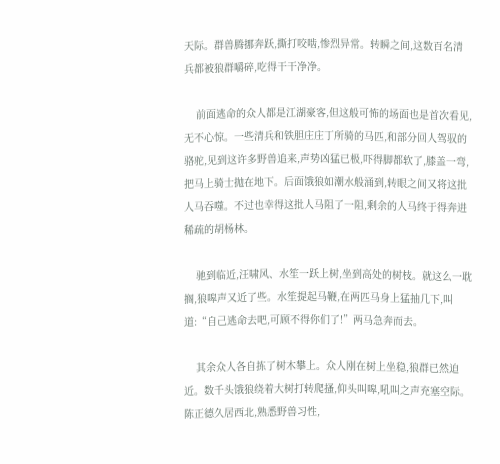天际。群兽腾挪奔跃,撕打咬啮,惨烈异常。转瞬之间,这数百名清兵都被狼群嚼碎,吃得干干净净。

    前面逃命的众人都是江湖豪客,但这般可怖的场面也是首次看见,无不心惊。一些清兵和铁胆庄庄丁所骑的马匹,和部分回人驾驭的骆驼,见到这许多野兽追来,声势凶猛已极,吓得脚都软了,膝盖一弯,把马上骑士抛在地下。后面饿狼如潮水般涌到,转眼之间又将这批人马吞噬。不过也幸得这批人马阻了一阻,剩余的人马终于得奔进稀疏的胡杨林。

    驰到临近,汪啸风、水笙一跃上树,坐到高处的树枝。就这么一耽搁,狼嗥声又近了些。水笙提起马鞭,在两匹马身上猛抽几下,叫道:“自己逃命去吧,可顾不得你们了!”两马急奔而去。

    其余众人各自拣了树木攀上。众人刚在树上坐稳,狼群已然迫近。数千头饿狼绕着大树打转爬搔,仰头叫嗥,吼叫之声充塞空际。陈正德久居西北,熟悉野兽习性,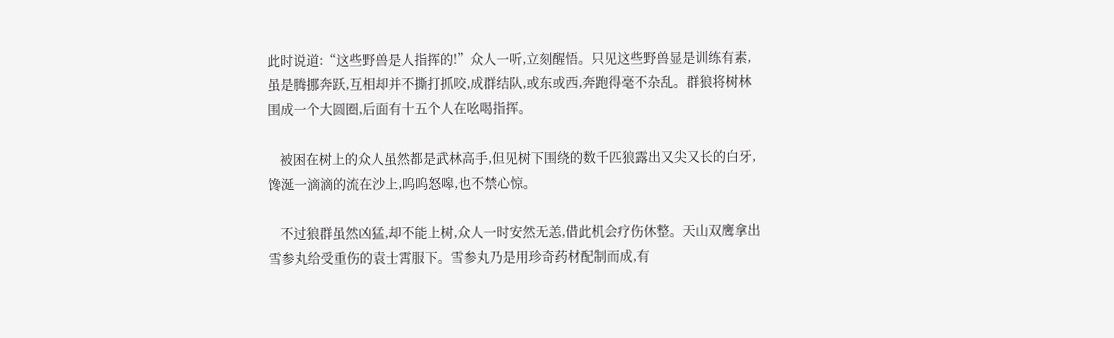此时说道:“这些野兽是人指挥的!”众人一听,立刻醒悟。只见这些野兽显是训练有素,虽是腾挪奔跃,互相却并不撕打抓咬,成群结队,或东或西,奔跑得毫不杂乱。群狼将树林围成一个大圆圈,后面有十五个人在吆喝指挥。

    被困在树上的众人虽然都是武林高手,但见树下围绕的数千匹狼露出又尖又长的白牙,馋涎一滴滴的流在沙上,呜呜怒嗥,也不禁心惊。

    不过狼群虽然凶猛,却不能上树,众人一时安然无恙,借此机会疗伤休整。天山双鹰拿出雪参丸给受重伤的袁士霄服下。雪参丸乃是用珍奇药材配制而成,有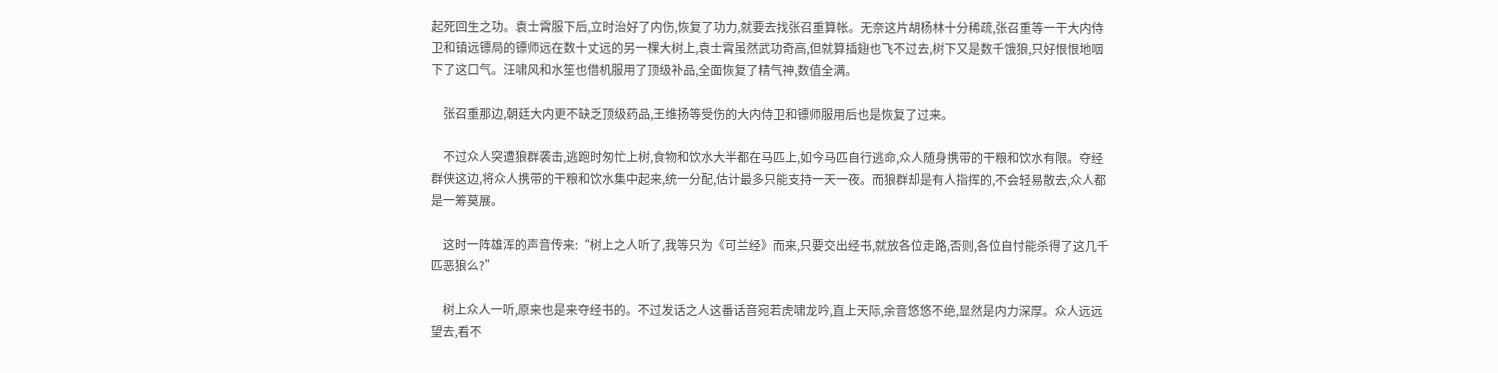起死回生之功。袁士霄服下后,立时治好了内伤,恢复了功力,就要去找张召重算帐。无奈这片胡杨林十分稀疏,张召重等一干大内侍卫和镇远镖局的镖师远在数十丈远的另一棵大树上,袁士霄虽然武功奇高,但就算插翅也飞不过去,树下又是数千饿狼,只好恨恨地咽下了这口气。汪啸风和水笙也借机服用了顶级补品,全面恢复了精气神,数值全满。

    张召重那边,朝廷大内更不缺乏顶级药品,王维扬等受伤的大内侍卫和镖师服用后也是恢复了过来。

    不过众人突遭狼群袭击,逃跑时匆忙上树,食物和饮水大半都在马匹上,如今马匹自行逃命,众人随身携带的干粮和饮水有限。夺经群侠这边,将众人携带的干粮和饮水集中起来,统一分配,估计最多只能支持一天一夜。而狼群却是有人指挥的,不会轻易散去,众人都是一筹莫展。

    这时一阵雄浑的声音传来:“树上之人听了,我等只为《可兰经》而来,只要交出经书,就放各位走路,否则,各位自忖能杀得了这几千匹恶狼么?”

    树上众人一听,原来也是来夺经书的。不过发话之人这番话音宛若虎啸龙吟,直上天际,余音悠悠不绝,显然是内力深厚。众人远远望去,看不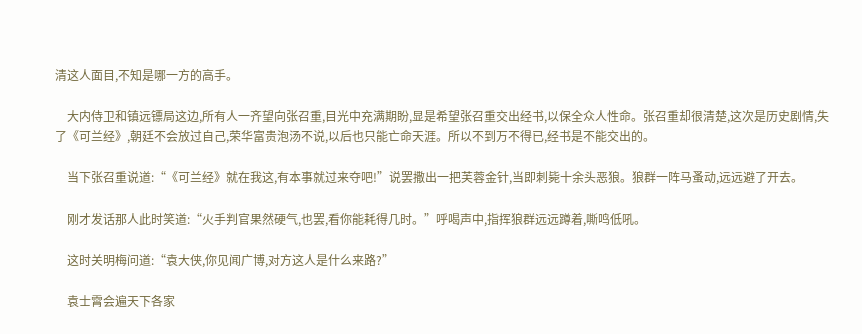清这人面目,不知是哪一方的高手。

    大内侍卫和镇远镖局这边,所有人一齐望向张召重,目光中充满期盼,显是希望张召重交出经书,以保全众人性命。张召重却很清楚,这次是历史剧情,失了《可兰经》,朝廷不会放过自己,荣华富贵泡汤不说,以后也只能亡命天涯。所以不到万不得已,经书是不能交出的。

    当下张召重说道:“《可兰经》就在我这,有本事就过来夺吧!”说罢撒出一把芙蓉金针,当即刺毙十余头恶狼。狼群一阵马蚤动,远远避了开去。

    刚才发话那人此时笑道:“火手判官果然硬气,也罢,看你能耗得几时。”呼喝声中,指挥狼群远远蹲着,嘶鸣低吼。

    这时关明梅问道:“袁大侠,你见闻广博,对方这人是什么来路?”

    袁士霄会遍天下各家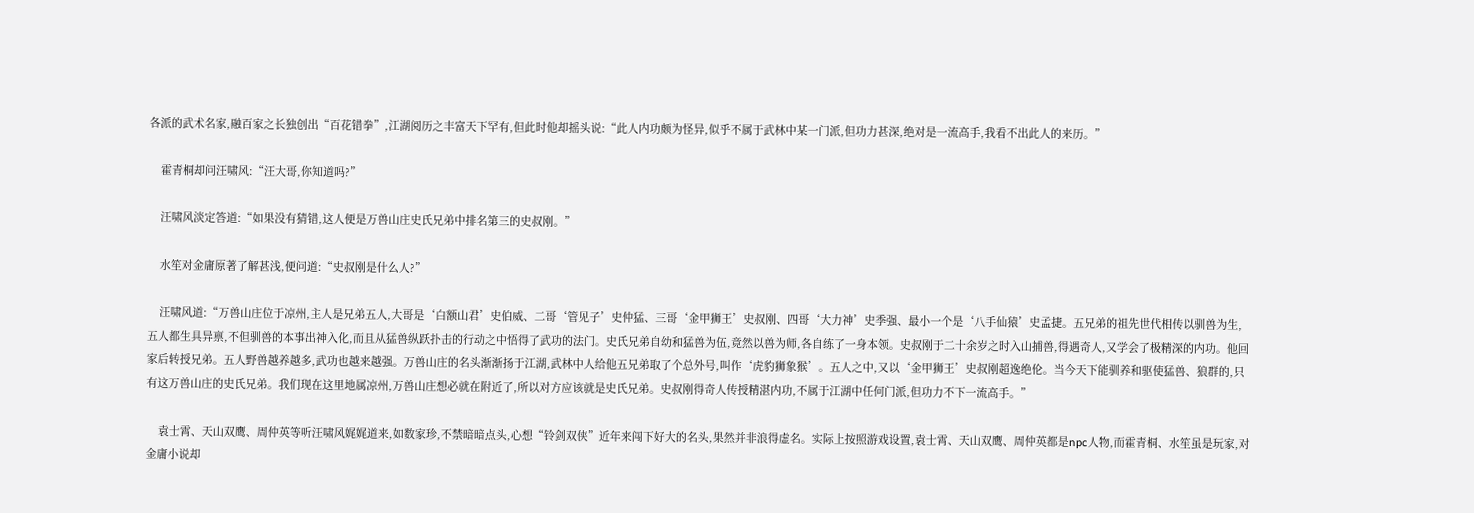各派的武术名家,融百家之长独创出“百花错拳”,江湖阅历之丰富天下罕有,但此时他却摇头说:“此人内功颇为怪异,似乎不属于武林中某一门派,但功力甚深,绝对是一流高手,我看不出此人的来历。”

    霍青桐却问汪啸风:“汪大哥,你知道吗?”

    汪啸风淡定答道:“如果没有猜错,这人便是万兽山庄史氏兄弟中排名第三的史叔刚。”

    水笙对金庸原著了解甚浅,便问道:“史叔刚是什么人?”

    汪啸风道:“万兽山庄位于凉州,主人是兄弟五人,大哥是‘白额山君’史伯威、二哥‘管见子’史仲猛、三哥‘金甲狮王’史叔刚、四哥‘大力神’史季强、最小一个是‘八手仙猿’史孟捷。五兄弟的祖先世代相传以驯兽为生,五人都生具异禀,不但驯兽的本事出神入化,而且从猛兽纵跃扑击的行动之中悟得了武功的法门。史氏兄弟自幼和猛兽为伍,竟然以兽为师,各自练了一身本领。史叔刚于二十余岁之时入山捕兽,得遇奇人,又学会了极精深的内功。他回家后转授兄弟。五人野兽越养越多,武功也越来越强。万兽山庄的名头渐渐扬于江湖,武林中人给他五兄弟取了个总外号,叫作‘虎豹狮象猴’。五人之中,又以‘金甲狮王’史叔刚超逸绝伦。当今天下能驯养和驱使猛兽、狼群的,只有这万兽山庄的史氏兄弟。我们现在这里地属凉州,万兽山庄想必就在附近了,所以对方应该就是史氏兄弟。史叔刚得奇人传授精湛内功,不属于江湖中任何门派,但功力不下一流高手。”

    袁士霄、天山双鹰、周仲英等听汪啸风娓娓道来,如数家珍,不禁暗暗点头,心想“铃剑双侠”近年来闯下好大的名头,果然并非浪得虚名。实际上按照游戏设置,袁士霄、天山双鹰、周仲英都是npc人物,而霍青桐、水笙虽是玩家,对金庸小说却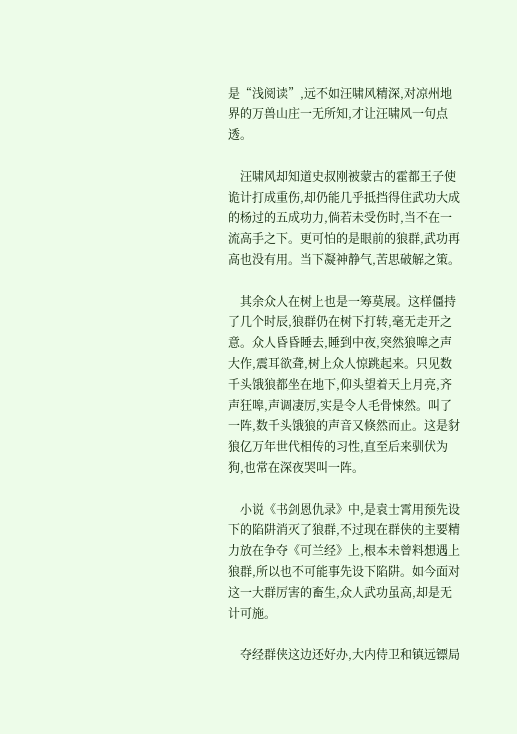是“浅阅读”,远不如汪啸风精深,对凉州地界的万兽山庄一无所知,才让汪啸风一句点透。

    汪啸风却知道史叔刚被蒙古的霍都王子使诡计打成重伤,却仍能几乎抵挡得住武功大成的杨过的五成功力,倘若未受伤时,当不在一流高手之下。更可怕的是眼前的狼群,武功再高也没有用。当下凝神静气,苦思破解之策。

    其余众人在树上也是一筹莫展。这样僵持了几个时辰,狼群仍在树下打转,毫无走开之意。众人昏昏睡去,睡到中夜,突然狼嗥之声大作,震耳欲聋,树上众人惊跳起来。只见数千头饿狼都坐在地下,仰头望着天上月亮,齐声狂嗥,声调凄厉,实是令人毛骨悚然。叫了一阵,数千头饿狼的声音又倏然而止。这是豺狼亿万年世代相传的习性,直至后来驯伏为狗,也常在深夜哭叫一阵。

    小说《书剑恩仇录》中,是袁士霄用预先设下的陷阱消灭了狼群,不过现在群侠的主要精力放在争夺《可兰经》上,根本未曾料想遇上狼群,所以也不可能事先设下陷阱。如今面对这一大群厉害的畜生,众人武功虽高,却是无计可施。

    夺经群侠这边还好办,大内侍卫和镇远镖局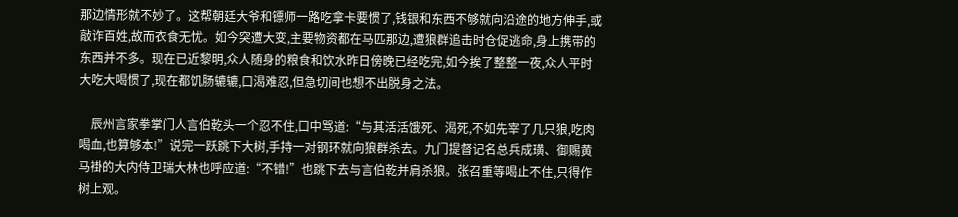那边情形就不妙了。这帮朝廷大爷和镖师一路吃拿卡要惯了,钱银和东西不够就向沿途的地方伸手,或敲诈百姓,故而衣食无忧。如今突遭大变,主要物资都在马匹那边,遭狼群追击时仓促逃命,身上携带的东西并不多。现在已近黎明,众人随身的粮食和饮水昨日傍晚已经吃完,如今挨了整整一夜,众人平时大吃大喝惯了,现在都饥肠辘辘,口渴难忍,但急切间也想不出脱身之法。

    辰州言家拳掌门人言伯乾头一个忍不住,口中骂道:“与其活活饿死、渴死,不如先宰了几只狼,吃肉喝血,也算够本!”说完一跃跳下大树,手持一对钢环就向狼群杀去。九门提督记名总兵成璜、御赐黄马褂的大内侍卫瑞大林也呼应道:“不错!”也跳下去与言伯乾并肩杀狼。张召重等喝止不住,只得作树上观。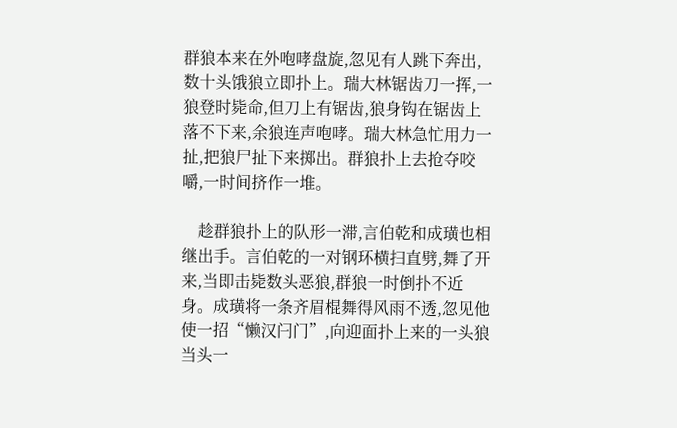群狼本来在外咆哮盘旋,忽见有人跳下奔出,数十头饿狼立即扑上。瑞大林锯齿刀一挥,一狼登时毙命,但刀上有锯齿,狼身钩在锯齿上落不下来,余狼连声咆哮。瑞大林急忙用力一扯,把狼尸扯下来掷出。群狼扑上去抢夺咬嚼,一时间挤作一堆。

    趁群狼扑上的队形一滞,言伯乾和成璜也相继出手。言伯乾的一对钢环横扫直劈,舞了开来,当即击毙数头恶狼,群狼一时倒扑不近身。成璜将一条齐眉棍舞得风雨不透,忽见他使一招“懒汉闩门”,向迎面扑上来的一头狼当头一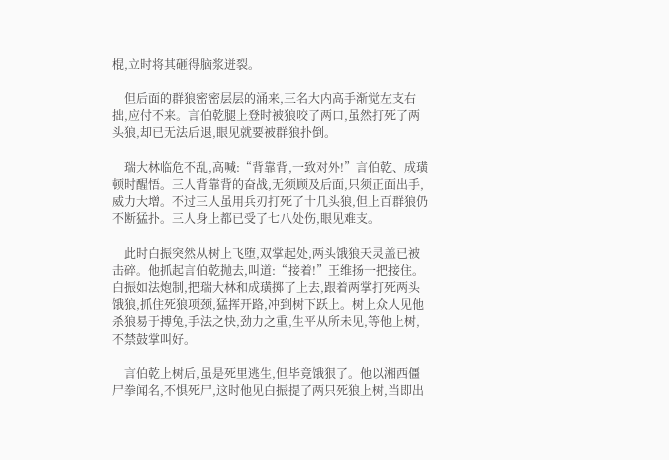棍,立时将其砸得脑浆迸裂。

    但后面的群狼密密层层的涌来,三名大内高手渐觉左支右拙,应付不来。言伯乾腿上登时被狼咬了两口,虽然打死了两头狼,却已无法后退,眼见就要被群狼扑倒。

    瑞大林临危不乱,高喊:“背靠背,一致对外!”言伯乾、成璜顿时醒悟。三人背靠背的奋战,无须顾及后面,只须正面出手,威力大增。不过三人虽用兵刃打死了十几头狼,但上百群狼仍不断猛扑。三人身上都已受了七八处伤,眼见难支。

    此时白振突然从树上飞堕,双掌起处,两头饿狼天灵盖已被击碎。他抓起言伯乾抛去,叫道:“接着!”王维扬一把接住。白振如法炮制,把瑞大林和成璜掷了上去,跟着两掌打死两头饿狼,抓住死狼项颈,猛挥开路,冲到树下跃上。树上众人见他杀狼易于搏兔,手法之快,劲力之重,生平从所未见,等他上树,不禁鼓掌叫好。

    言伯乾上树后,虽是死里逃生,但毕竟饿狠了。他以湘西僵尸拳闻名,不惧死尸,这时他见白振提了两只死狼上树,当即出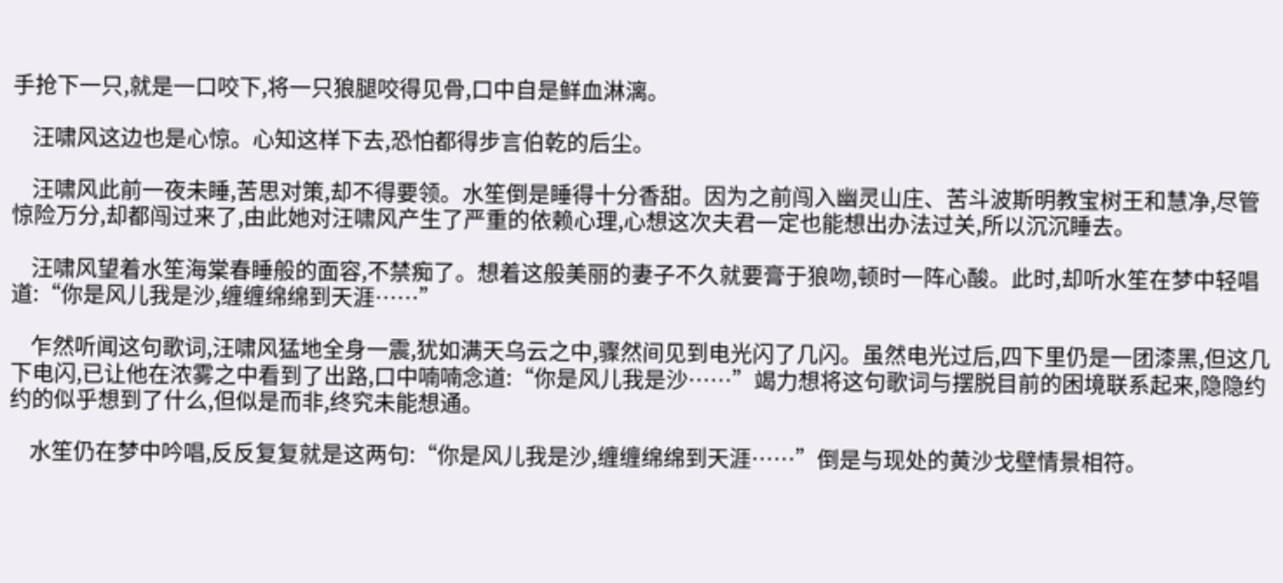手抢下一只,就是一口咬下,将一只狼腿咬得见骨,口中自是鲜血淋漓。

    汪啸风这边也是心惊。心知这样下去,恐怕都得步言伯乾的后尘。

    汪啸风此前一夜未睡,苦思对策,却不得要领。水笙倒是睡得十分香甜。因为之前闯入幽灵山庄、苦斗波斯明教宝树王和慧净,尽管惊险万分,却都闯过来了,由此她对汪啸风产生了严重的依赖心理,心想这次夫君一定也能想出办法过关,所以沉沉睡去。

    汪啸风望着水笙海棠春睡般的面容,不禁痴了。想着这般美丽的妻子不久就要膏于狼吻,顿时一阵心酸。此时,却听水笙在梦中轻唱道:“你是风儿我是沙,缠缠绵绵到天涯……”

    乍然听闻这句歌词,汪啸风猛地全身一震,犹如满天乌云之中,骤然间见到电光闪了几闪。虽然电光过后,四下里仍是一团漆黑,但这几下电闪,已让他在浓雾之中看到了出路,口中喃喃念道:“你是风儿我是沙……”竭力想将这句歌词与摆脱目前的困境联系起来,隐隐约约的似乎想到了什么,但似是而非,终究未能想通。

    水笙仍在梦中吟唱,反反复复就是这两句:“你是风儿我是沙,缠缠绵绵到天涯……”倒是与现处的黄沙戈壁情景相符。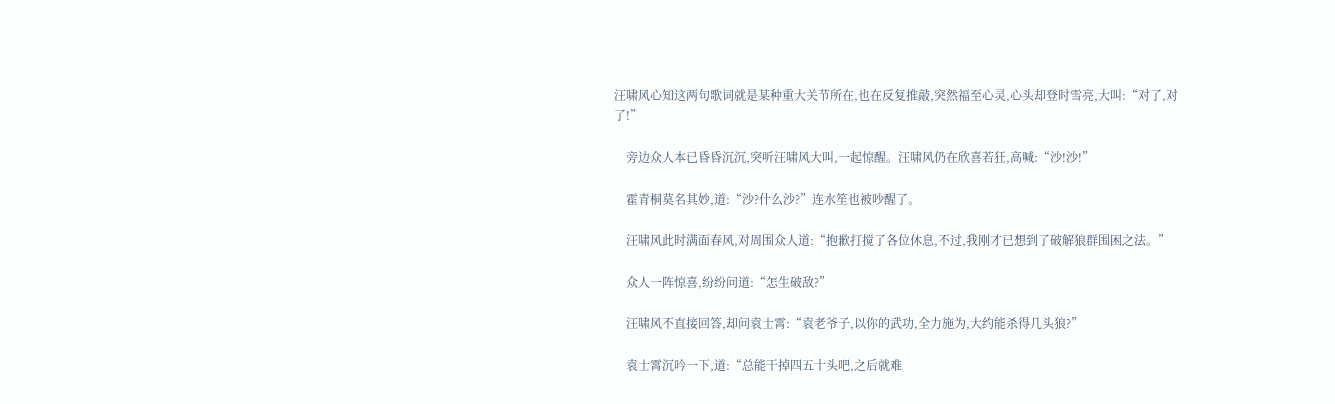汪啸风心知这两句歌词就是某种重大关节所在,也在反复推敲,突然福至心灵,心头却登时雪亮,大叫:“对了,对了!”

    旁边众人本已昏昏沉沉,突听汪啸风大叫,一起惊醒。汪啸风仍在欣喜若狂,高喊:“沙!沙!”

    霍青桐莫名其妙,道:“沙?什么沙?”连水笙也被吵醒了。

    汪啸风此时满面春风,对周围众人道:“抱歉打搅了各位休息,不过,我刚才已想到了破解狼群围困之法。”

    众人一阵惊喜,纷纷问道:“怎生破敌?”

    汪啸风不直接回答,却问袁士霄:“袁老爷子,以你的武功,全力施为,大约能杀得几头狼?”

    袁士霄沉吟一下,道:“总能干掉四五十头吧,之后就难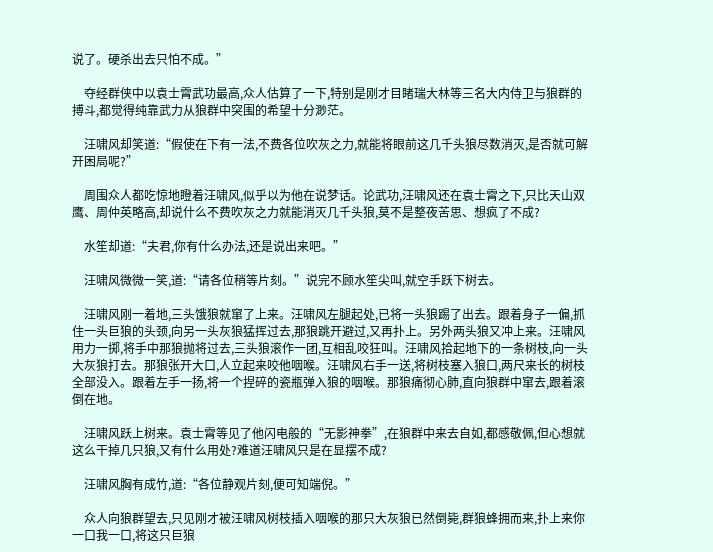说了。硬杀出去只怕不成。”

    夺经群侠中以袁士霄武功最高,众人估算了一下,特别是刚才目睹瑞大林等三名大内侍卫与狼群的搏斗,都觉得纯靠武力从狼群中突围的希望十分渺茫。

    汪啸风却笑道:“假使在下有一法,不费各位吹灰之力,就能将眼前这几千头狼尽数消灭,是否就可解开困局呢?”

    周围众人都吃惊地瞪着汪啸风,似乎以为他在说梦话。论武功,汪啸风还在袁士霄之下,只比天山双鹰、周仲英略高,却说什么不费吹灰之力就能消灭几千头狼,莫不是整夜苦思、想疯了不成?

    水笙却道:“夫君,你有什么办法,还是说出来吧。”

    汪啸风微微一笑,道:“请各位稍等片刻。”说完不顾水笙尖叫,就空手跃下树去。

    汪啸风刚一着地,三头饿狼就窜了上来。汪啸风左腿起处,已将一头狼踢了出去。跟着身子一偏,抓住一头巨狼的头颈,向另一头灰狼猛挥过去,那狼跳开避过,又再扑上。另外两头狼又冲上来。汪啸风用力一掷,将手中那狼抛将过去,三头狼滚作一团,互相乱咬狂叫。汪啸风拾起地下的一条树枝,向一头大灰狼打去。那狼张开大口,人立起来咬他咽喉。汪啸风右手一送,将树枝塞入狼口,两尺来长的树枝全部没入。跟着左手一扬,将一个捏碎的瓷瓶弹入狼的咽喉。那狼痛彻心肺,直向狼群中窜去,跟着滚倒在地。

    汪啸风跃上树来。袁士霄等见了他闪电般的“无影神拳”,在狼群中来去自如,都感敬佩,但心想就这么干掉几只狼,又有什么用处?难道汪啸风只是在显摆不成?

    汪啸风胸有成竹,道:“各位静观片刻,便可知端倪。”

    众人向狼群望去,只见刚才被汪啸风树枝插入咽喉的那只大灰狼已然倒毙,群狼蜂拥而来,扑上来你一口我一口,将这只巨狼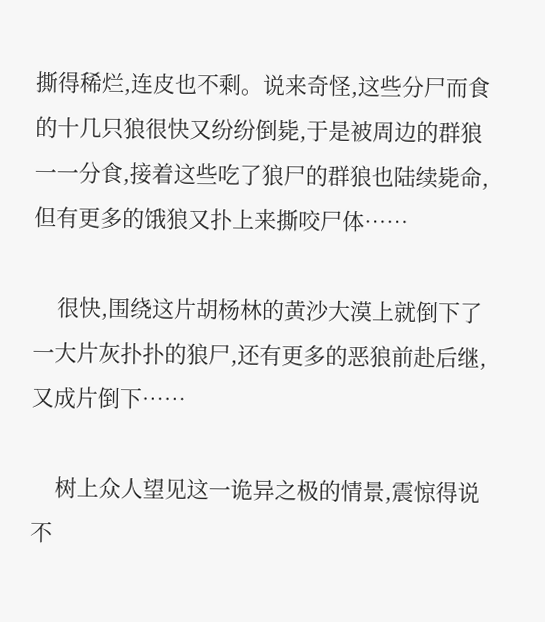撕得稀烂,连皮也不剩。说来奇怪,这些分尸而食的十几只狼很快又纷纷倒毙,于是被周边的群狼一一分食,接着这些吃了狼尸的群狼也陆续毙命,但有更多的饿狼又扑上来撕咬尸体……

    很快,围绕这片胡杨林的黄沙大漠上就倒下了一大片灰扑扑的狼尸,还有更多的恶狼前赴后继,又成片倒下……

    树上众人望见这一诡异之极的情景,震惊得说不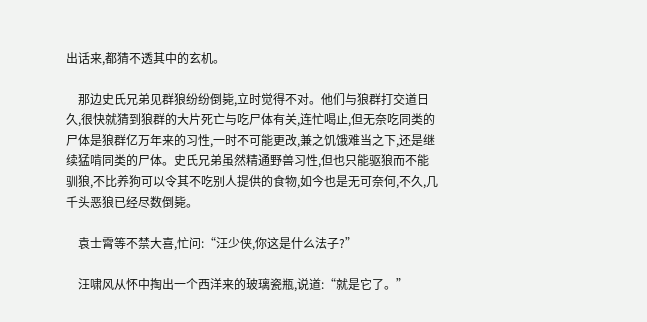出话来,都猜不透其中的玄机。

    那边史氏兄弟见群狼纷纷倒毙,立时觉得不对。他们与狼群打交道日久,很快就猜到狼群的大片死亡与吃尸体有关,连忙喝止,但无奈吃同类的尸体是狼群亿万年来的习性,一时不可能更改,兼之饥饿难当之下,还是继续猛啃同类的尸体。史氏兄弟虽然精通野兽习性,但也只能驱狼而不能驯狼,不比养狗可以令其不吃别人提供的食物,如今也是无可奈何,不久,几千头恶狼已经尽数倒毙。

    袁士霄等不禁大喜,忙问:“汪少侠,你这是什么法子?”

    汪啸风从怀中掏出一个西洋来的玻璃瓷瓶,说道:“就是它了。”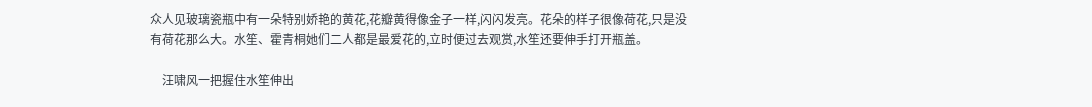众人见玻璃瓷瓶中有一朵特别娇艳的黄花,花瓣黄得像金子一样,闪闪发亮。花朵的样子很像荷花,只是没有荷花那么大。水笙、霍青桐她们二人都是最爱花的,立时便过去观赏,水笙还要伸手打开瓶盖。

    汪啸风一把握住水笙伸出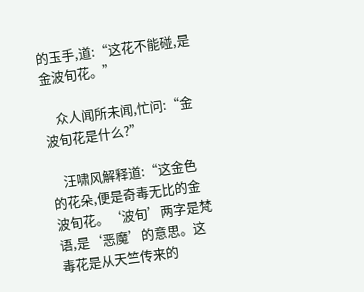的玉手,道:“这花不能碰,是金波旬花。”

    众人闻所未闻,忙问:“金波旬花是什么?”

    汪啸风解释道:“这金色的花朵,便是奇毒无比的金波旬花。‘波旬’两字是梵语,是‘恶魔’的意思。这毒花是从天竺传来的